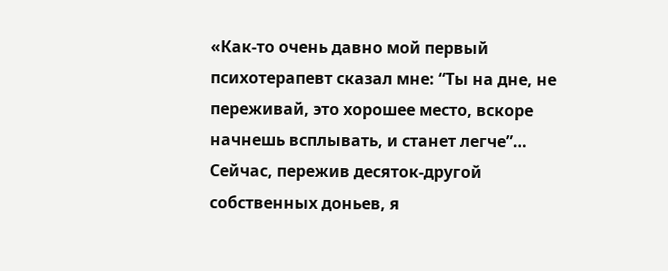«Как-то очень давно мой первый психотерапевт сказал мне: “Ты на дне, не переживай, это хорошее место, вскоре начнешь всплывать, и станет легче”… Сейчас, пережив десяток-другой собственных доньев, я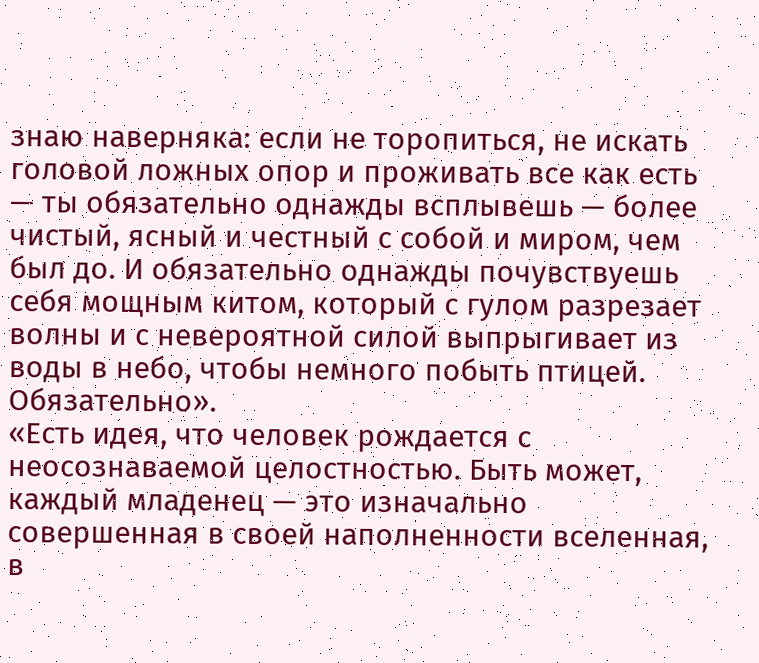знаю наверняка: если не торопиться, не искать головой ложных опор и проживать все как есть — ты обязательно однажды всплывешь — более чистый, ясный и честный с собой и миром, чем был до. И обязательно однажды почувствуешь себя мощным китом, который с гулом разрезает волны и с невероятной силой выпрыгивает из воды в небо, чтобы немного побыть птицей. Обязательно».
«Есть идея, что человек рождается с неосознаваемой целостностью. Быть может, каждый младенец — это изначально совершенная в своей наполненности вселенная, в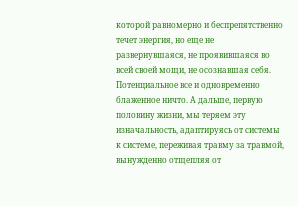которой равномерно и беспрепятственно течет энергия, но еще не развернувшаяся, не проявившаяся во всей своей мощи, не осознавшая себя. Потенциальное все и одновременно блаженное ничто. А дальше, первую половину жизни, мы теряем эту изначальность, адаптируясь от системы к системе, переживая травму за травмой, вынужденно отщепляя от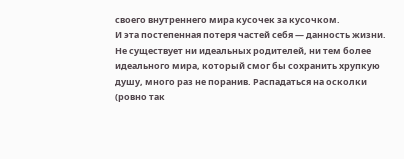своего внутреннего мира кусочек за кусочком.
И эта постепенная потеря частей себя — данность жизни. Не существует ни идеальных родителей, ни тем более идеального мира, который смог бы сохранить хрупкую душу, много раз не поранив. Распадаться на осколки (ровно так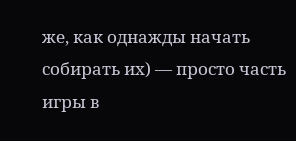же, как однажды начать собирать их) — просто часть игры в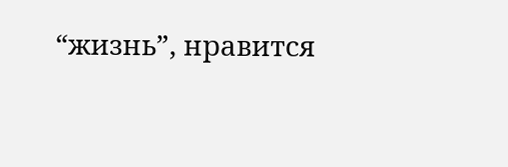“жизнь”, нравится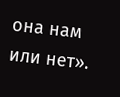она нам или нет».